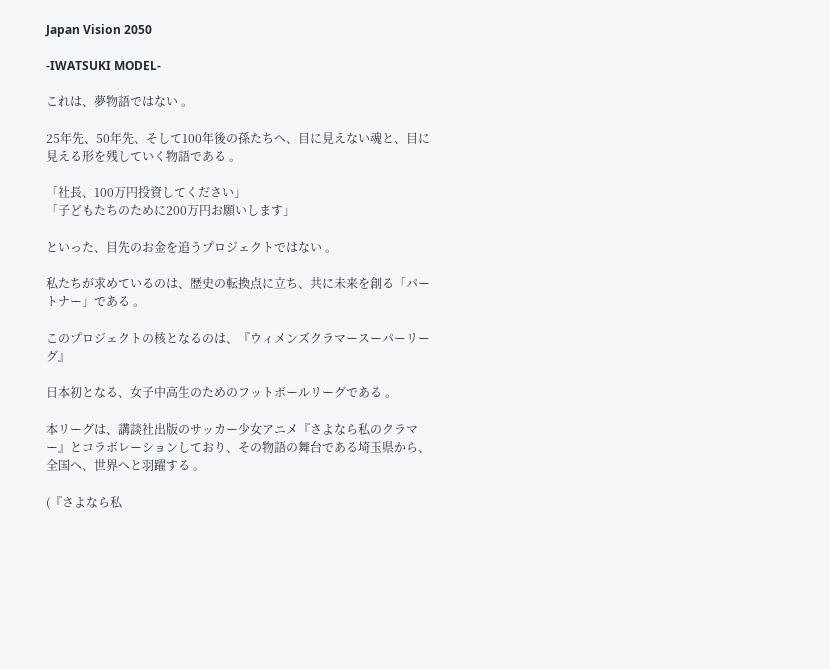Japan Vision 2050

-IWATSUKI MODEL-

これは、夢物語ではない 。

25年先、50年先、そして100年後の孫たちへ、目に見えない魂と、目に見える形を残していく物語である 。

「社長、100万円投資してください」
「子どもたちのために200万円お願いします」

といった、目先のお金を追うプロジェクトではない 。

私たちが求めているのは、歴史の転換点に立ち、共に未来を創る「パートナー」である 。

このプロジェクトの核となるのは、『ウィメンズクラマースーパーリーグ』

日本初となる、女子中高生のためのフットボールリーグである 。

本リーグは、講談社出版のサッカー少女アニメ『さよなら私のクラマー』とコラボレーションしており、その物語の舞台である埼玉県から、全国へ、世界へと羽躍する 。

(『さよなら私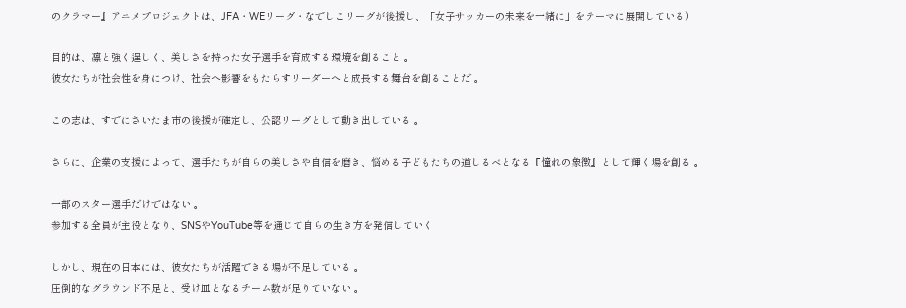のクラマー』アニメプロジェクトは、JFA・WEリーグ・なでしこリーグが後援し、「女子サッカーの未来を一緒に」をテーマに展開している)

目的は、凛と強く逞しく、美しさを持った女子選手を育成する環境を創ること 。
彼女たちが社会性を身につけ、社会へ影響をもたらすリーダーへと成長する舞台を創ることだ 。

この志は、すでにさいたま市の後援が確定し、公認リーグとして動き出している 。

さらに、企業の支援によって、選手たちが自らの美しさや自信を磨き、悩める子どもたちの道しるべとなる『憧れの象徴』として輝く場を創る 。

一部のスター選手だけではない 。
参加する全員が主役となり、SNSやYouTube等を通じて自らの生き方を発信していく

しかし、現在の日本には、彼女たちが活躍できる場が不足している 。
圧倒的なグラウンド不足と、受け皿となるチーム数が足りていない 。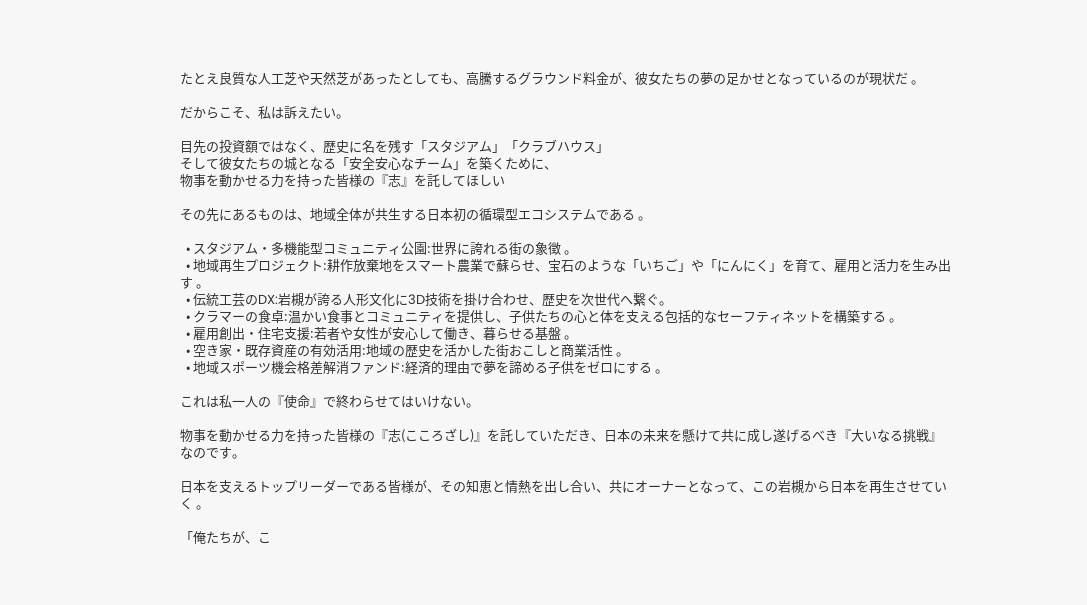たとえ良質な人工芝や天然芝があったとしても、高騰するグラウンド料金が、彼女たちの夢の足かせとなっているのが現状だ 。

だからこそ、私は訴えたい。

目先の投資額ではなく、歴史に名を残す「スタジアム」「クラブハウス」
そして彼女たちの城となる「安全安心なチーム」を築くために、
物事を動かせる力を持った皆様の『志』を託してほしい

その先にあるものは、地域全体が共生する日本初の循環型エコシステムである 。

  • スタジアム・多機能型コミュニティ公園:世界に誇れる街の象徴 。
  • 地域再生プロジェクト:耕作放棄地をスマート農業で蘇らせ、宝石のような「いちご」や「にんにく」を育て、雇用と活力を生み出す 。
  • 伝統工芸のDX:岩槻が誇る人形文化に3D技術を掛け合わせ、歴史を次世代へ繋ぐ。
  • クラマーの食卓:温かい食事とコミュニティを提供し、子供たちの心と体を支える包括的なセーフティネットを構築する 。
  • 雇用創出・住宅支援:若者や女性が安心して働き、暮らせる基盤 。
  • 空き家・既存資産の有効活用:地域の歴史を活かした街おこしと商業活性 。
  • 地域スポーツ機会格差解消ファンド:経済的理由で夢を諦める子供をゼロにする 。

これは私一人の『使命』で終わらせてはいけない。

物事を動かせる力を持った皆様の『志(こころざし)』を託していただき、日本の未来を懸けて共に成し遂げるべき『大いなる挑戦』なのです。

日本を支えるトップリーダーである皆様が、その知恵と情熱を出し合い、共にオーナーとなって、この岩槻から日本を再生させていく 。

「俺たちが、こ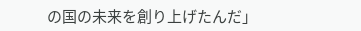の国の未来を創り上げたんだ」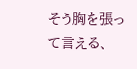そう胸を張って言える、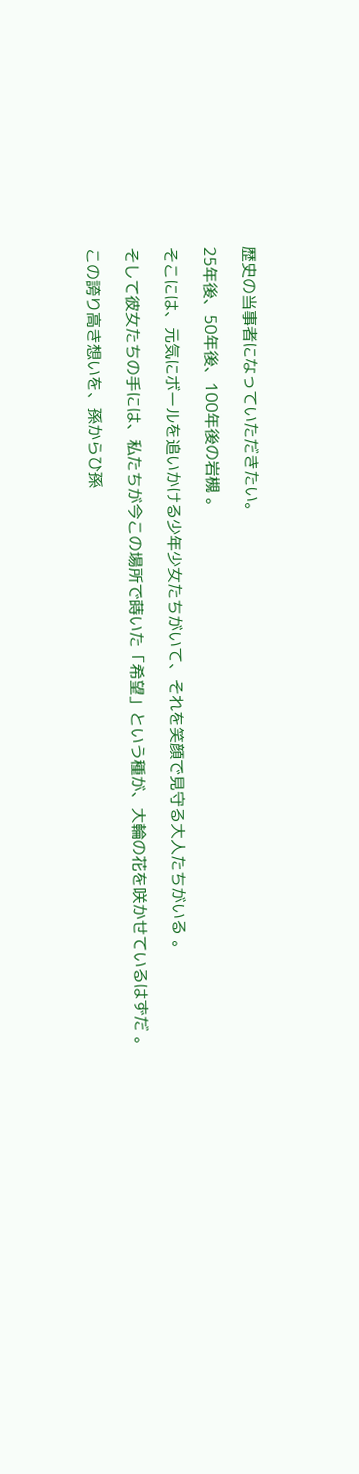歴史の当事者になっていただきたい。

25年後、50年後、100年後の岩槻 。

そこには、元気にボールを追いかける少年少女たちがいて、それを笑顔で見守る大人たちがいる 。

そして彼女たちの手には、私たちが今この場所で蒔いた「希望」という種が、大輪の花を咲かせているはずだ 。

この誇り高き想いを、孫からひ孫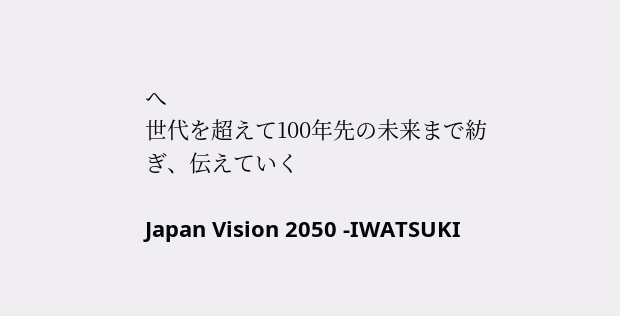へ
世代を超えて100年先の未来まで紡ぎ、伝えていく

Japan Vision 2050 -IWATSUKI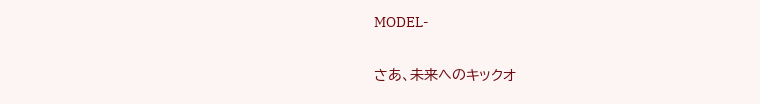MODEL-

さあ、未来へのキックオ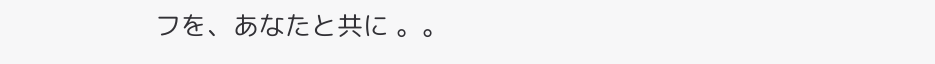フを、あなたと共に 。。